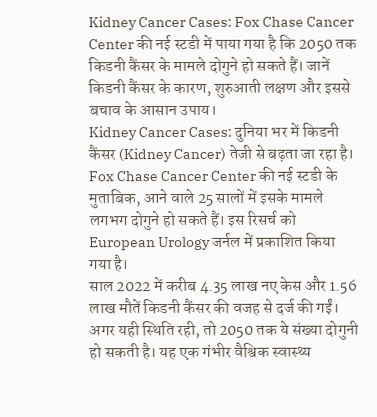Kidney Cancer Cases: Fox Chase Cancer Center की नई स्टडी में पाया गया है कि 2050 तक किडनी कैंसर के मामले दोगुने हो सकते हैं। जानें किडनी कैंसर के कारण, शुरुआती लक्षण और इससे बचाव के आसान उपाय।
Kidney Cancer Cases: दुनिया भर में किडनी कैंसर (Kidney Cancer) तेजी से बढ़ता जा रहा है। Fox Chase Cancer Center की नई स्टडी के मुताबिक, आने वाले 25 सालों में इसके मामले लगभग दोगुने हो सकते हैं। इस रिसर्च को European Urology जर्नल में प्रकाशित किया गया है।
साल 2022 में करीब 4.35 लाख नए केस और 1.56 लाख मौतें किडनी कैंसर की वजह से दर्ज की गईं। अगर यही स्थिति रही, तो 2050 तक ये संख्या दोगुनी हो सकती है। यह एक गंभीर वैश्विक स्वास्थ्य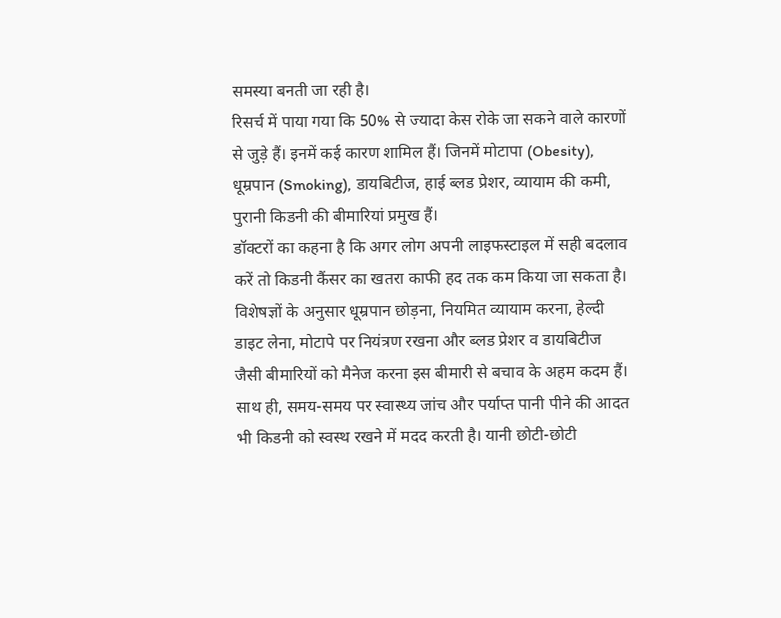समस्या बनती जा रही है।
रिसर्च में पाया गया कि 50% से ज्यादा केस रोके जा सकने वाले कारणों से जुड़े हैं। इनमें कई कारण शामिल हैं। जिनमें मोटापा (Obesity), धूम्रपान (Smoking), डायबिटीज, हाई ब्लड प्रेशर, व्यायाम की कमी, पुरानी किडनी की बीमारियां प्रमुख हैं।
डॉक्टरों का कहना है कि अगर लोग अपनी लाइफस्टाइल में सही बदलाव करें तो किडनी कैंसर का खतरा काफी हद तक कम किया जा सकता है। विशेषज्ञों के अनुसार धूम्रपान छोड़ना, नियमित व्यायाम करना, हेल्दी डाइट लेना, मोटापे पर नियंत्रण रखना और ब्लड प्रेशर व डायबिटीज जैसी बीमारियों को मैनेज करना इस बीमारी से बचाव के अहम कदम हैं। साथ ही, समय-समय पर स्वास्थ्य जांच और पर्याप्त पानी पीने की आदत भी किडनी को स्वस्थ रखने में मदद करती है। यानी छोटी-छोटी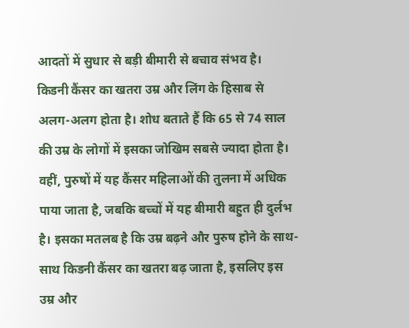आदतों में सुधार से बड़ी बीमारी से बचाव संभव है।
किडनी कैंसर का खतरा उम्र और लिंग के हिसाब से अलग-अलग होता है। शोध बताते हैं कि 65 से 74 साल की उम्र के लोगों में इसका जोखिम सबसे ज्यादा होता है। वहीं, पुरुषों में यह कैंसर महिलाओं की तुलना में अधिक पाया जाता है, जबकि बच्चों में यह बीमारी बहुत ही दुर्लभ है। इसका मतलब है कि उम्र बढ़ने और पुरुष होने के साथ-साथ किडनी कैंसर का खतरा बढ़ जाता है, इसलिए इस उम्र और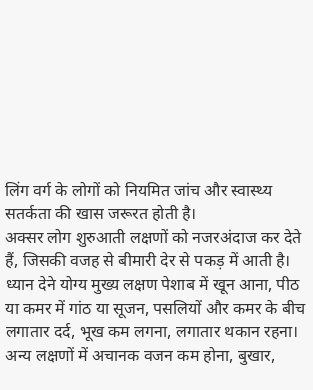लिंग वर्ग के लोगों को नियमित जांच और स्वास्थ्य सतर्कता की खास जरूरत होती है।
अक्सर लोग शुरुआती लक्षणों को नजरअंदाज कर देते हैं, जिसकी वजह से बीमारी देर से पकड़ में आती है। ध्यान देने योग्य मुख्य लक्षण पेशाब में खून आना, पीठ या कमर में गांठ या सूजन, पसलियों और कमर के बीच लगातार दर्द, भूख कम लगना, लगातार थकान रहना। अन्य लक्षणों में अचानक वजन कम होना, बुखार,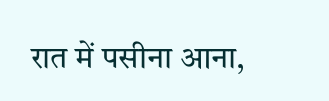रात में पसीना आना,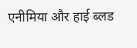एनीमिया और हाई ब्लड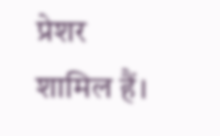प्रेशर शामिल हैं।